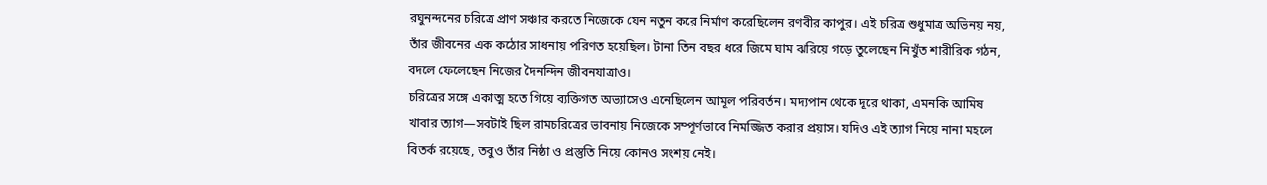রঘুনন্দনের চরিত্রে প্রাণ সঞ্চার করতে নিজেকে যেন নতুন করে নির্মাণ করেছিলেন রণবীর কাপুর। এই চরিত্র শুধুমাত্র অভিনয় নয়, তাঁর জীবনের এক কঠোর সাধনায় পরিণত হয়েছিল। টানা তিন বছর ধরে জিমে ঘাম ঝরিয়ে গড়ে তুলেছেন নিখুঁত শারীরিক গঠন, বদলে ফেলেছেন নিজের দৈনন্দিন জীবনযাত্রাও।
চরিত্রের সঙ্গে একাত্ম হতে গিয়ে ব্যক্তিগত অভ্যাসেও এনেছিলেন আমূল পরিবর্তন। মদ্যপান থেকে দূরে থাকা, এমনকি আমিষ খাবার ত্যাগ—সবটাই ছিল রামচরিত্রের ভাবনায় নিজেকে সম্পূর্ণভাবে নিমজ্জিত করার প্রয়াস। যদিও এই ত্যাগ নিয়ে নানা মহলে বিতর্ক রয়েছে, তবুও তাঁর নিষ্ঠা ও প্রস্তুতি নিয়ে কোনও সংশয় নেই।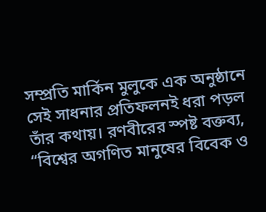সম্প্রতি মার্কিন মুলুকে এক অনুষ্ঠানে সেই সাধনার প্রতিফলনই ধরা পড়ল তাঁর কথায়। রণবীরের স্পষ্ট বক্তব্য, “বিশ্বের অগণিত মানুষের বিবেক ও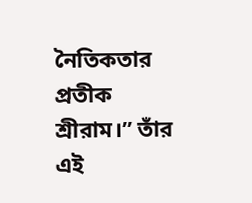নৈতিকতার প্রতীক শ্রীরাম।” তাঁর এই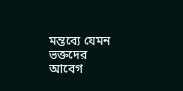মন্তব্যে যেমন ভক্তদের আবেগ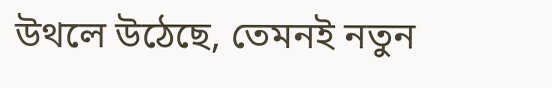উথলে উঠেছে, তেমনই নতুন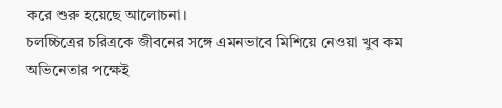করে শুরু হয়েছে আলোচনা।
চলচ্চিত্রের চরিত্রকে জীবনের সঙ্গে এমনভাবে মিশিয়ে নেওয়া খুব কম অভিনেতার পক্ষেই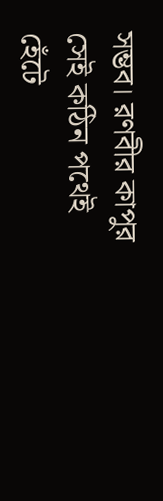সম্ভব। রণবীর কাপুর সেই কঠিন পথেই হেঁটে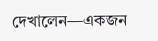দেখালেন—একজন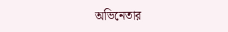অভিনেতার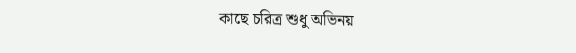কাছে চরিত্র শুধু অভিনয়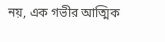নয়, এক গভীর আত্মিক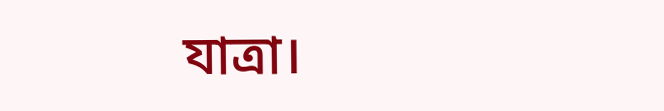যাত্রা।